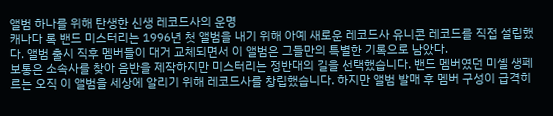앨범 하나를 위해 탄생한 신생 레코드사의 운명
캐나다 록 밴드 미스터리는 1996년 첫 앨범을 내기 위해 아예 새로운 레코드사 유니콘 레코드를 직접 설립했다. 앨범 출시 직후 멤버들이 대거 교체되면서 이 앨범은 그들만의 특별한 기록으로 남았다.
보통은 소속사를 찾아 음반을 제작하지만 미스터리는 정반대의 길을 선택했습니다. 밴드 멤버였던 미셸 생페르는 오직 이 앨범을 세상에 알리기 위해 레코드사를 창립했습니다. 하지만 앨범 발매 후 멤버 구성이 급격히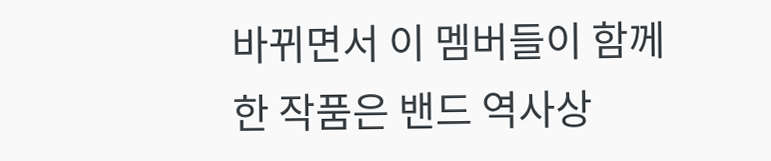바뀌면서 이 멤버들이 함께한 작품은 밴드 역사상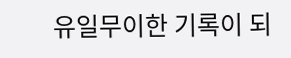유일무이한 기록이 되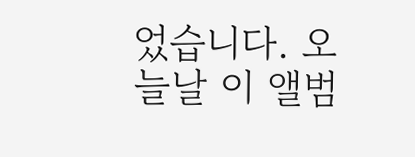었습니다. 오늘날 이 앨범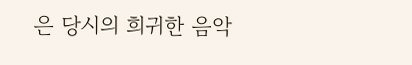은 당시의 희귀한 음악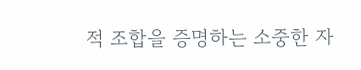적 조합을 증명하는 소중한 자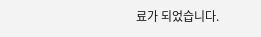료가 되었습니다.